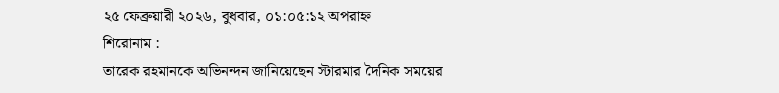২৫ ফেব্রুয়ারী ২০২৬, বুধবার, ০১:০৫:১২ অপরাহ্ন
শিরোনাম :
তারেক রহমানকে অভিনন্দন জানিয়েছেন স্টারমার দৈনিক সময়ের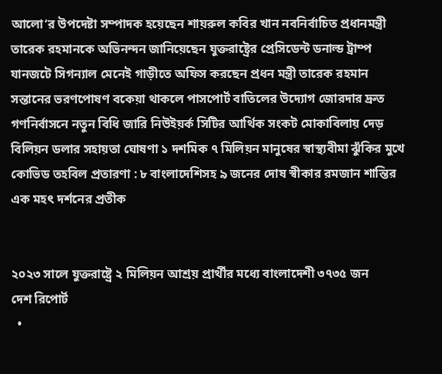আলো‘র উপদেষ্টা সম্পাদক হয়েছেন শায়রুল কবির খান নবনির্বাচিত প্রধানমন্ত্রী তারেক রহমানকে অভিনন্দন জানিয়েছেন যুক্তরাষ্ট্রের প্রেসিডেন্ট ডনাল্ড ট্রাম্প যানজটে সিগন্যাল মেনেই গাড়ীতে অফিস করছেন প্রধন মন্ত্রী তারেক রহমান সন্তানের ভরণপোষণ বকেয়া থাকলে পাসপোর্ট বাতিলের উদ্যোগ জোরদার দ্রুত গণনির্বাসনে নতুন বিধি জারি নিউইয়র্ক সিটির আর্থিক সংকট মোকাবিলায় দেড় বিলিয়ন ডলার সহায়তা ঘোষণা ১ দশমিক ৭ মিলিয়ন মানুষের স্বাস্থ্যবীমা ঝুঁকির মুখে কোভিড তহবিল প্রতারণা : ৮ বাংলাদেশিসহ ৯ জনের দোষ স্বীকার রমজান শান্তির এক মহৎ দর্শনের প্রতীক


২০২৩ সালে যুক্তরাষ্ট্রে ২ মিলিয়ন আশ্রয় প্রার্থীর মধ্যে বাংলাদেশী ৩৭৩৫ জন
দেশ রিপোর্ট
  •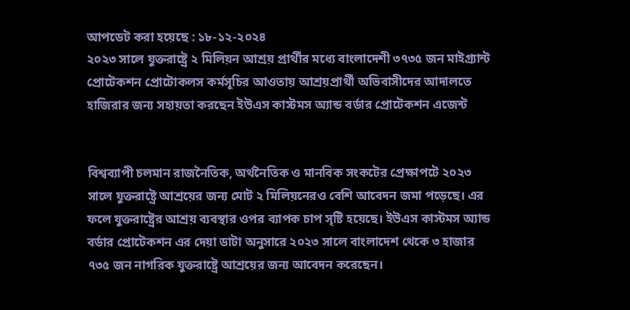আপডেট করা হয়েছে : ১৮-১২-২০২৪
২০২৩ সালে যুক্তরাষ্ট্রে ২ মিলিয়ন আশ্রয় প্রার্থীর মধ্যে বাংলাদেশী ৩৭৩৫ জন মাইগ্র্যান্ট প্রোটেকশন প্রোটোকলস কর্মসূচির আওতায় আশ্রয়প্রার্থী অভিবাসীদের আদালতে হাজিরার জন্য সহায়তা করছেন ইউএস কাস্টমস অ্যান্ড বর্ডার প্রোটেকশন এজেন্ট


বিশ্বব্যাপী চলমান রাজনৈতিক, অর্থনৈতিক ও মানবিক সংকটের প্রেক্ষাপটে ২০২৩ সালে যুক্তরাষ্ট্রে আশ্রয়ের জন্য মোট ২ মিলিয়নেরও বেশি আবেদন জমা পড়েছে। এর ফলে যুক্তরাষ্ট্রের আশ্রয় ব্যবস্থার ওপর ব্যাপক চাপ সৃষ্টি হয়েছে। ইউএস কাস্টমস অ্যান্ড বর্ডার প্রোটেকশন এর দেয়া ডাটা অনুসারে ২০২৩ সালে বাংলাদেশ থেকে ৩ হাজার ৭৩৫ জন নাগরিক যুক্তরাষ্ট্রে আশ্রয়ের জন্য আবেদন করেছেন।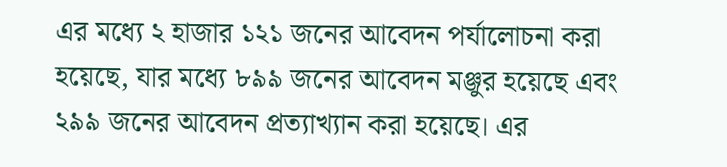এর মধ্যে ২ হাজার ১২১ জনের আবেদন পর্যালোচনা করা হয়েছে, যার মধ্যে ৮৯৯ জনের আবেদন মঞ্জুর হয়েছে এবং ২৯৯ জনের আবেদন প্রত্যাখ্যান করা হয়েছে। এর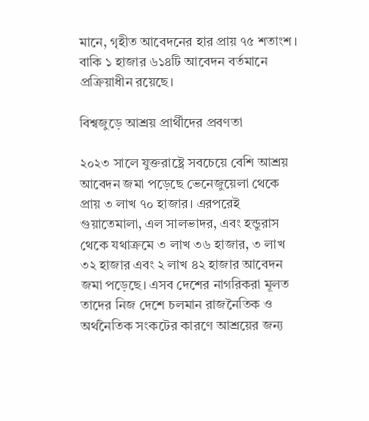মানে, গৃহীত আবেদনের হার প্রায় ৭৫ শতাংশ। বাকি ১ হাজার ৬১৪টি আবেদন বর্তমানে প্রক্রিয়াধীন রয়েছে।

বিশ্বজুড়ে আশ্রয় প্রার্থীদের প্রবণতা

২০২৩ সালে যুক্তরাষ্ট্রে সবচেয়ে বেশি আশ্রয় আবেদন জমা পড়েছে ভেনেজুয়েলা থেকে প্রায় ৩ লাখ ৭০ হাজার। এরপরেই গুয়াতেমালা, এল সালভাদর, এবং হন্ডুরাস থেকে যথাক্রমে ৩ লাখ ৩৬ হাজার, ৩ লাখ ৩২ হাজার এবং ২ লাখ ৪২ হাজার আবেদন জমা পড়েছে। এসব দেশের নাগরিকরা মূলত তাদের নিজ দেশে চলমান রাজনৈতিক ও অর্থনৈতিক সংকটের কারণে আশ্রয়ের জন্য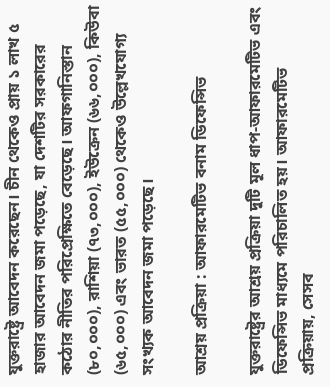যুক্তরাষ্ট্রে আবেদন করেছেন। চীন থেকেও প্রায় ১ লাখ ৫ হাজার আবেদন জমা পড়েছে, যা দেশটির সরকারের কঠোর নীতির পরিপ্রেক্ষিতে বেড়েছে। আফগানিস্তান (৮০,০০০), রাশিয়া (৭৩,০০০), ইউক্রেন (৬৬,০০০), কিউবা (৬৫,০০০) এবং ভারত (৫৫,০০০) থেকেও উল্লেখযোগ্য সংখ্যক আবেদন জমা পড়েছে।

আশ্রয় প্রক্রিয়া : আফারমেটিভ বনাম ডিফেন্সিভ

যুক্তরাষ্ট্রের আশ্রয় প্রক্রিয়া দুটি মূল ধাপ-আফারমেটিভ এবং ডিফেন্সিভ মাধ্যমে পরিচালিত হয়। আফারমেটিভ প্রক্রিয়ায়, সেসব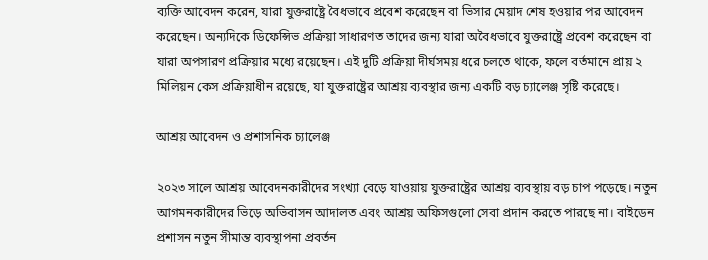ব্যক্তি আবেদন করেন, যারা যুক্তরাষ্ট্রে বৈধভাবে প্রবেশ করেছেন বা ভিসার মেয়াদ শেষ হওয়ার পর আবেদন করেছেন। অন্যদিকে ডিফেন্সিভ প্রক্রিয়া সাধারণত তাদের জন্য যারা অবৈধভাবে যুক্তরাষ্ট্রে প্রবেশ করেছেন বা যারা অপসারণ প্রক্রিয়ার মধ্যে রয়েছেন। এই দুটি প্রক্রিয়া দীর্ঘসময় ধরে চলতে থাকে, ফলে বর্তমানে প্রায় ২ মিলিয়ন কেস প্রক্রিয়াধীন রয়েছে, যা যুক্তরাষ্ট্রের আশ্রয় ব্যবস্থার জন্য একটি বড় চ্যালেঞ্জ সৃষ্টি করেছে।

আশ্রয় আবেদন ও প্রশাসনিক চ্যালেঞ্জ

২০২৩ সালে আশ্রয় আবেদনকারীদের সংখ্যা বেড়ে যাওয়ায় যুক্তরাষ্ট্রের আশ্রয় ব্যবস্থায় বড় চাপ পড়েছে। নতুন আগমনকারীদের ভিড়ে অভিবাসন আদালত এবং আশ্রয় অফিসগুলো সেবা প্রদান করতে পারছে না। বাইডেন প্রশাসন নতুন সীমান্ত ব্যবস্থাপনা প্রবর্তন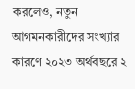করলেও, নতুন আগমনকারীদের সংখ্যার কারণে ২০২৩ অর্থবছরে ২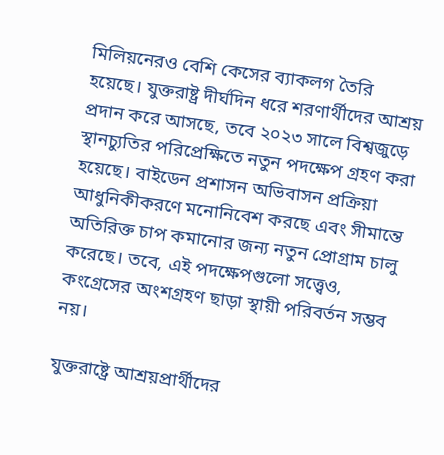মিলিয়নেরও বেশি কেসের ব্যাকলগ তৈরি হয়েছে। যুক্তরাষ্ট্র দীর্ঘদিন ধরে শরণার্থীদের আশ্রয় প্রদান করে আসছে, তবে ২০২৩ সালে বিশ্বজুড়ে স্থানচ্যুতির পরিপ্রেক্ষিতে নতুন পদক্ষেপ গ্রহণ করা হয়েছে। বাইডেন প্রশাসন অভিবাসন প্রক্রিয়া আধুনিকীকরণে মনোনিবেশ করছে এবং সীমান্তে অতিরিক্ত চাপ কমানোর জন্য নতুন প্রোগ্রাম চালু করেছে। তবে, এই পদক্ষেপগুলো সত্ত্বেও, কংগ্রেসের অংশগ্রহণ ছাড়া স্থায়ী পরিবর্তন সম্ভব নয়।

যুক্তরাষ্ট্রে আশ্রয়প্রার্থীদের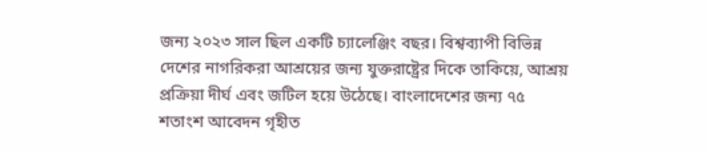জন্য ২০২৩ সাল ছিল একটি চ্যালেঞ্জিং বছর। বিশ্বব্যাপী বিভিন্ন দেশের নাগরিকরা আশ্রয়ের জন্য যুক্তরাষ্ট্রের দিকে তাকিয়ে, আশ্রয় প্রক্রিয়া দীর্ঘ এবং জটিল হয়ে উঠেছে। বাংলাদেশের জন্য ৭৫ শতাংশ আবেদন গৃহীত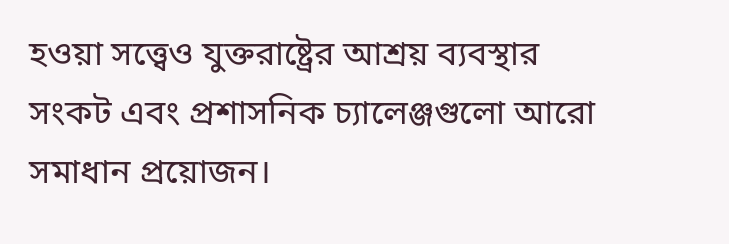হওয়া সত্ত্বেও যুক্তরাষ্ট্রের আশ্রয় ব্যবস্থার সংকট এবং প্রশাসনিক চ্যালেঞ্জগুলো আরো সমাধান প্রয়োজন।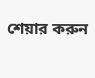শেয়ার করুন